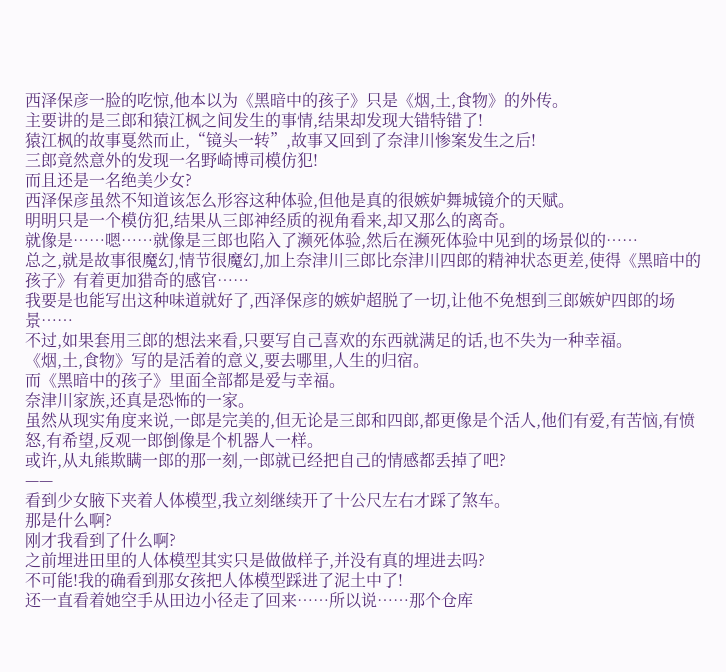西泽保彦一脸的吃惊,他本以为《黑暗中的孩子》只是《烟,土,食物》的外传。
主要讲的是三郎和猿江枫之间发生的事情,结果却发现大错特错了!
猿江枫的故事戛然而止,“镜头一转”,故事又回到了奈津川惨案发生之后!
三郎竟然意外的发现一名野崎博司模仿犯!
而且还是一名绝美少女?
西泽保彦虽然不知道该怎么形容这种体验,但他是真的很嫉妒舞城镜介的天赋。
明明只是一个模仿犯,结果从三郎神经质的视角看来,却又那么的离奇。
就像是……嗯……就像是三郎也陷入了濒死体验,然后在濒死体验中见到的场景似的……
总之,就是故事很魔幻,情节很魔幻,加上奈津川三郎比奈津川四郎的精神状态更差,使得《黑暗中的孩子》有着更加猎奇的感官……
我要是也能写出这种味道就好了,西泽保彦的嫉妒超脱了一切,让他不免想到三郎嫉妒四郎的场景……
不过,如果套用三郎的想法来看,只要写自己喜欢的东西就满足的话,也不失为一种幸福。
《烟,土,食物》写的是活着的意义,要去哪里,人生的归宿。
而《黑暗中的孩子》里面全部都是爱与幸福。
奈津川家族,还真是恐怖的一家。
虽然从现实角度来说,一郎是完美的,但无论是三郎和四郎,都更像是个活人,他们有爱,有苦恼,有愤怒,有希望,反观一郎倒像是个机器人一样。
或许,从丸熊欺瞒一郎的那一刻,一郎就已经把自己的情感都丢掉了吧?
——
看到少女腋下夹着人体模型,我立刻继续开了十公尺左右才踩了煞车。
那是什么啊?
刚才我看到了什么啊?
之前埋进田里的人体模型其实只是做做样子,并没有真的埋进去吗?
不可能!我的确看到那女孩把人体模型踩进了泥土中了!
还一直看着她空手从田边小径走了回来……所以说……那个仓库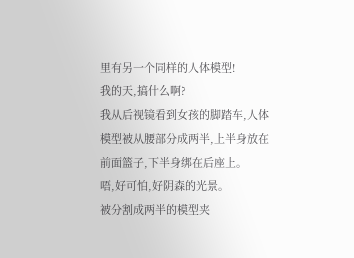里有另一个同样的人体模型!
我的天,搞什么啊?
我从后视镜看到女孩的脚踏车,人体模型被从腰部分成两半,上半身放在前面篮子,下半身绑在后座上。
唔,好可怕,好阴森的光景。
被分割成两半的模型夹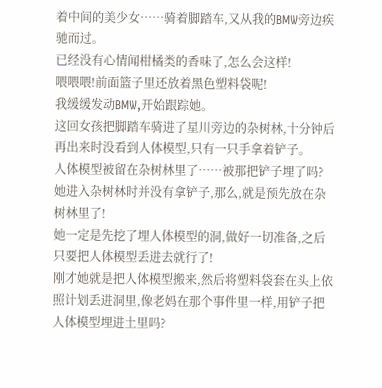着中间的美少女……骑着脚踏车,又从我的BMW旁边疾驰而过。
已经没有心情闻柑橘类的香味了,怎么会这样!
喂喂喂!前面篮子里还放着黑色塑料袋呢!
我缓缓发动BMW,开始跟踪她。
这回女孩把脚踏车骑进了星川旁边的杂树林,十分钟后再出来时没看到人体模型,只有一只手拿着铲子。
人体模型被留在杂树林里了……被那把铲子埋了吗?
她进入杂树林时并没有拿铲子,那么,就是预先放在杂树林里了!
她一定是先挖了埋人体模型的洞,做好一切准备,之后只要把人体模型丢进去就行了!
刚才她就是把人体模型搬来,然后将塑料袋套在头上依照计划丢进洞里,像老妈在那个事件里一样,用铲子把人体模型埋进土里吗?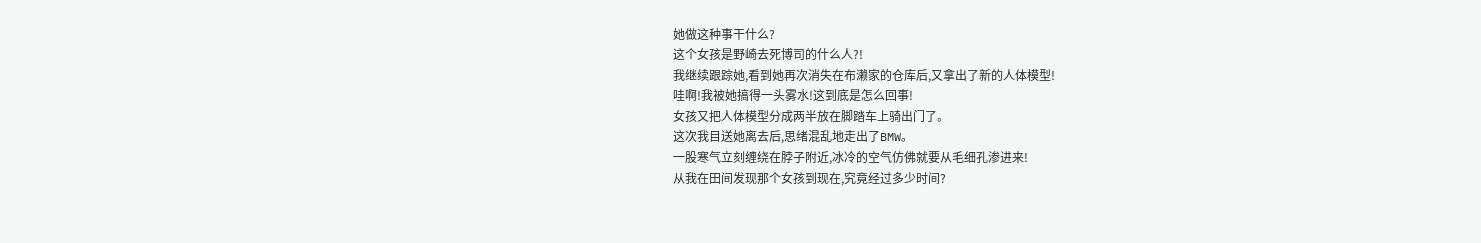她做这种事干什么?
这个女孩是野崎去死博司的什么人?!
我继续跟踪她,看到她再次消失在布濑家的仓库后,又拿出了新的人体模型!
哇啊!我被她搞得一头雾水!这到底是怎么回事!
女孩又把人体模型分成两半放在脚踏车上骑出门了。
这次我目送她离去后,思绪混乱地走出了BMW。
一股寒气立刻缠绕在脖子附近,冰冷的空气仿佛就要从毛细孔渗进来!
从我在田间发现那个女孩到现在,究竟经过多少时间?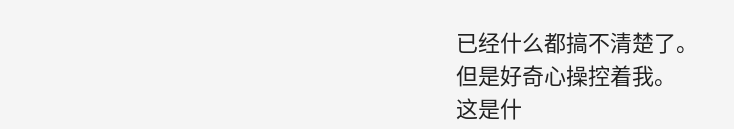已经什么都搞不清楚了。
但是好奇心操控着我。
这是什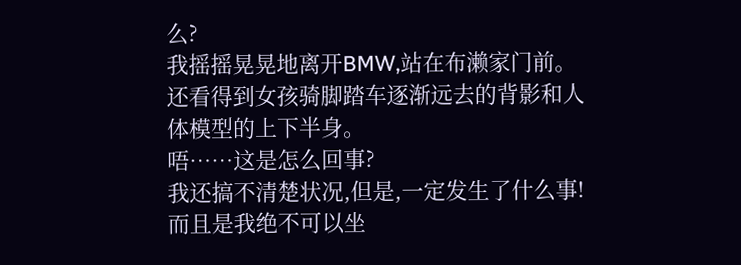么?
我摇摇晃晃地离开BMW,站在布濑家门前。
还看得到女孩骑脚踏车逐渐远去的背影和人体模型的上下半身。
唔……这是怎么回事?
我还搞不清楚状况,但是,一定发生了什么事!
而且是我绝不可以坐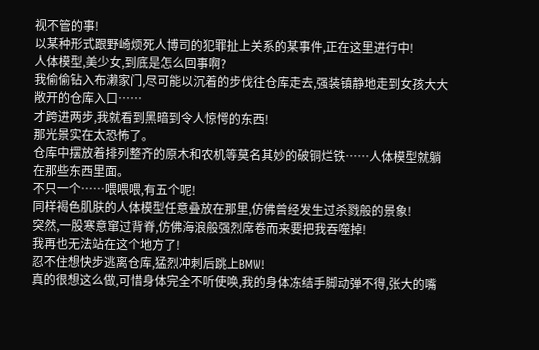视不管的事!
以某种形式跟野崎烦死人博司的犯罪扯上关系的某事件,正在这里进行中!
人体模型,美少女,到底是怎么回事啊?
我偷偷钻入布濑家门,尽可能以沉着的步伐往仓库走去,强装镇静地走到女孩大大敞开的仓库入口……
才跨进两步,我就看到黑暗到令人惊愕的东西!
那光景实在太恐怖了。
仓库中摆放着排列整齐的原木和农机等莫名其妙的破铜烂铁……人体模型就躺在那些东西里面。
不只一个……喂喂喂,有五个呢!
同样褐色肌肤的人体模型任意叠放在那里,仿佛曾经发生过杀戮般的景象!
突然,一股寒意窜过背脊,仿佛海浪般强烈席卷而来要把我吞噬掉!
我再也无法站在这个地方了!
忍不住想快步逃离仓库,猛烈冲刺后跳上BMW!
真的很想这么做,可惜身体完全不听使唤,我的身体冻结手脚动弹不得,张大的嘴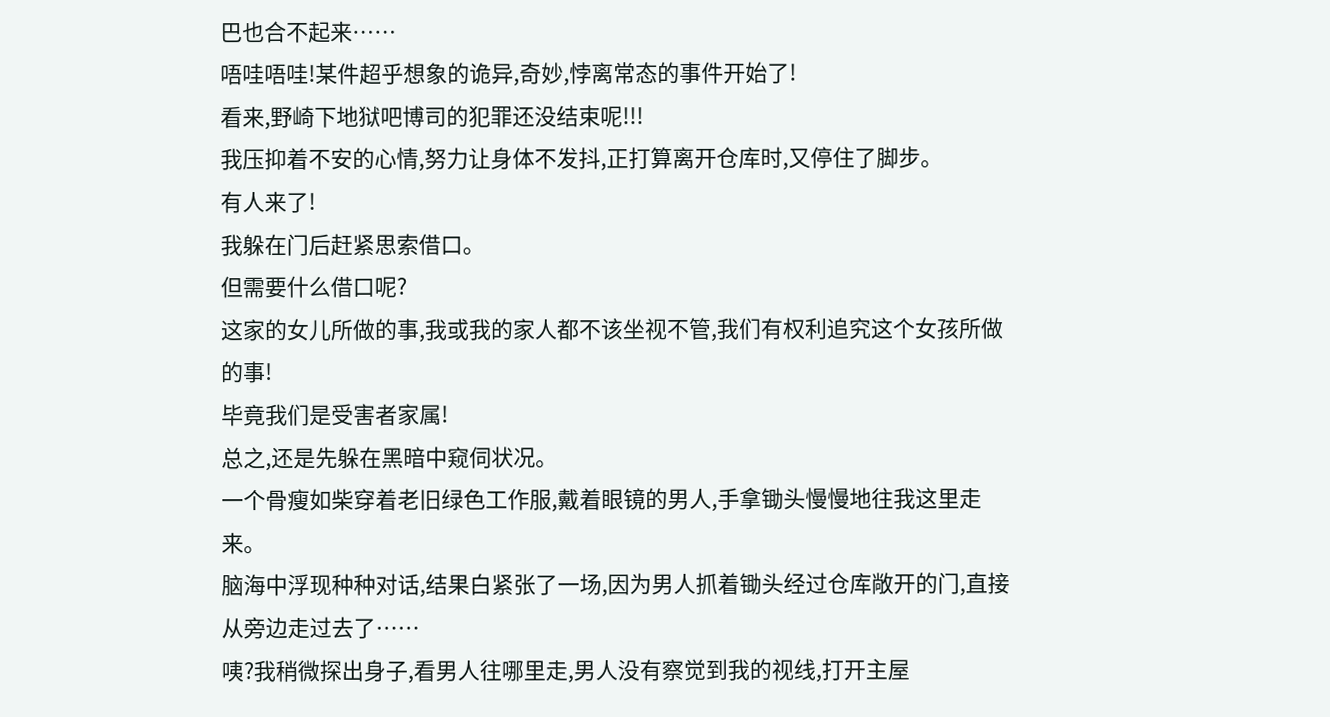巴也合不起来……
唔哇唔哇!某件超乎想象的诡异,奇妙,悖离常态的事件开始了!
看来,野崎下地狱吧博司的犯罪还没结束呢!!!
我压抑着不安的心情,努力让身体不发抖,正打算离开仓库时,又停住了脚步。
有人来了!
我躲在门后赶紧思索借口。
但需要什么借口呢?
这家的女儿所做的事,我或我的家人都不该坐视不管,我们有权利追究这个女孩所做的事!
毕竟我们是受害者家属!
总之,还是先躲在黑暗中窥伺状况。
一个骨瘦如柴穿着老旧绿色工作服,戴着眼镜的男人,手拿锄头慢慢地往我这里走来。
脑海中浮现种种对话,结果白紧张了一场,因为男人抓着锄头经过仓库敞开的门,直接从旁边走过去了……
咦?我稍微探出身子,看男人往哪里走,男人没有察觉到我的视线,打开主屋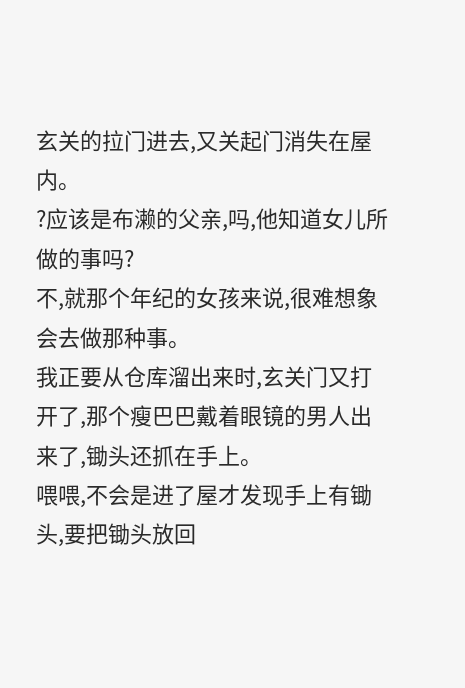玄关的拉门进去,又关起门消失在屋内。
?应该是布濑的父亲,吗,他知道女儿所做的事吗?
不,就那个年纪的女孩来说,很难想象会去做那种事。
我正要从仓库溜出来时,玄关门又打开了,那个瘦巴巴戴着眼镜的男人出来了,锄头还抓在手上。
喂喂,不会是进了屋才发现手上有锄头,要把锄头放回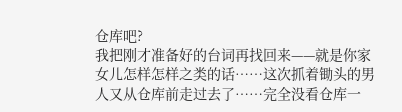仓库吧?
我把刚才准备好的台词再找回来——就是你家女儿怎样怎样之类的话……这次抓着锄头的男人又从仓库前走过去了……完全没看仓库一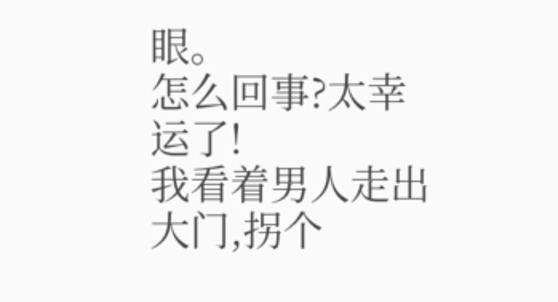眼。
怎么回事?太幸运了!
我看着男人走出大门,拐个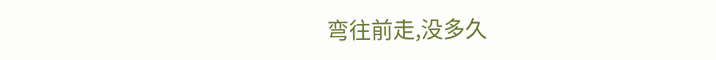弯往前走,没多久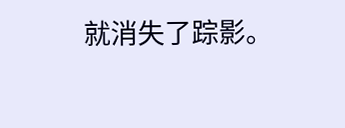就消失了踪影。